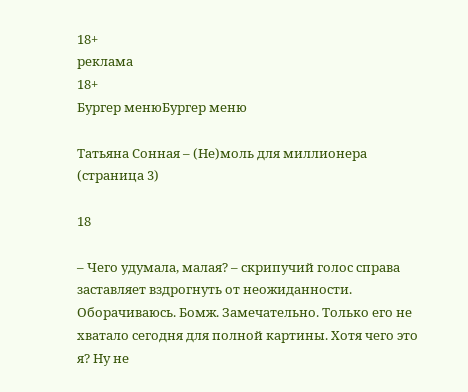18+
реклама
18+
Бургер менюБургер меню

Татьяна Сонная – (Не)моль для миллионера (страница 3)

18

– Чего удумала, малая? – скрипучий голос справа заставляет вздрогнуть от неожиданности. Оборачиваюсь. Бомж. Замечательно. Только его не хватало сегодня для полной картины. Хотя чего это я? Ну не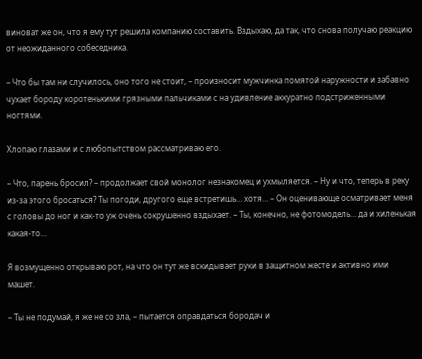виноват же он, что я ему тут решила компанию составить. Вздыхаю, да так, что снова получаю реакцию от неожиданного собеседника.

– Что бы там ни случилось, оно того не стоит, – произносит мужчинка помятой наружности и забавно чухает бороду коротенькими грязными пальчиками с на удивление аккуратно подстриженными ногтями.

Хлопаю глазами и с любопытством рассматриваю его.

– Что, парень бросил? – продолжает свой монолог незнакомец и ухмыляется. – Ну и что, теперь в реку из-за этого бросаться? Ты погоди, другого еще встретишь… хотя… – Он оценивающе осматривает меня с головы до ног и как-то уж очень сокрушенно вздыхает. – Ты, конечно, не фотомодель… да и хиленькая какая-то…

Я возмущенно открываю рот, на что он тут же вскидывает руки в защитном жесте и активно ими машет.

– Ты не подумай, я же не со зла, – пытается оправдаться бородач и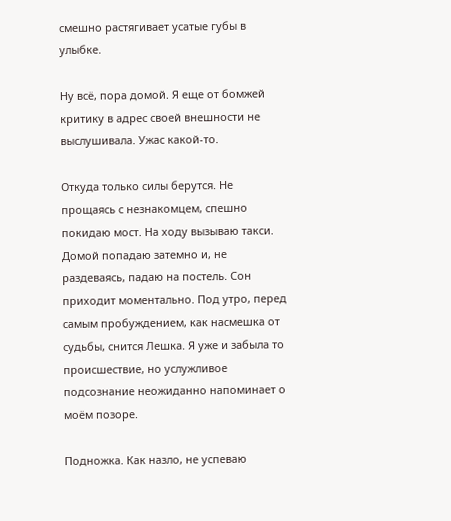смешно растягивает усатые губы в улыбке.

Ну всё, пора домой. Я еще от бомжей критику в адрес своей внешности не выслушивала. Ужас какой-то.

Откуда только силы берутся. Не прощаясь с незнакомцем, спешно покидаю мост. На ходу вызываю такси. Домой попадаю затемно и, не раздеваясь, падаю на постель. Сон приходит моментально. Под утро, перед самым пробуждением, как насмешка от судьбы, снится Лешка. Я уже и забыла то происшествие, но услужливое подсознание неожиданно напоминает о моём позоре.

Подножка. Как назло, не успеваю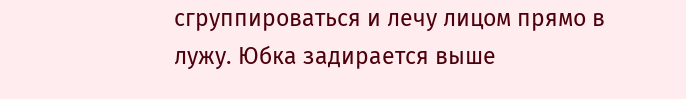сгруппироваться и лечу лицом прямо в лужу. Юбка задирается выше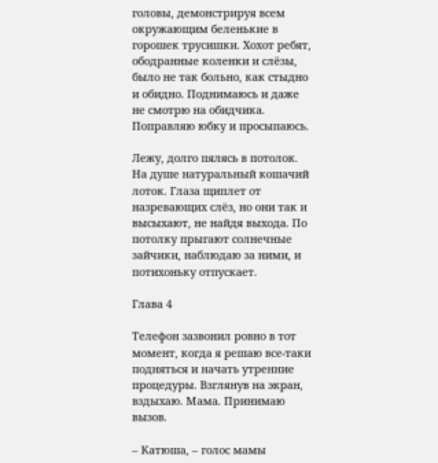головы, демонстрируя всем окружающим беленькие в горошек трусишки. Хохот ребят, ободранные коленки и слёзы, было не так больно, как стыдно и обидно. Поднимаюсь и даже не смотрю на обидчика. Поправляю юбку и просыпаюсь.

Лежу, долго пялясь в потолок. На душе натуральный кошачий лоток. Глаза щиплет от назревающих слёз, но они так и высыхают, не найдя выхода. По потолку прыгают солнечные зайчики, наблюдаю за ними, и потихоньку отпускает.

Глава 4

Телефон зазвонил ровно в тот момент, когда я решаю все-таки подняться и начать утренние процедуры. Взглянув на экран, вздыхаю. Мама. Принимаю вызов.

– Катюша, – голос мамы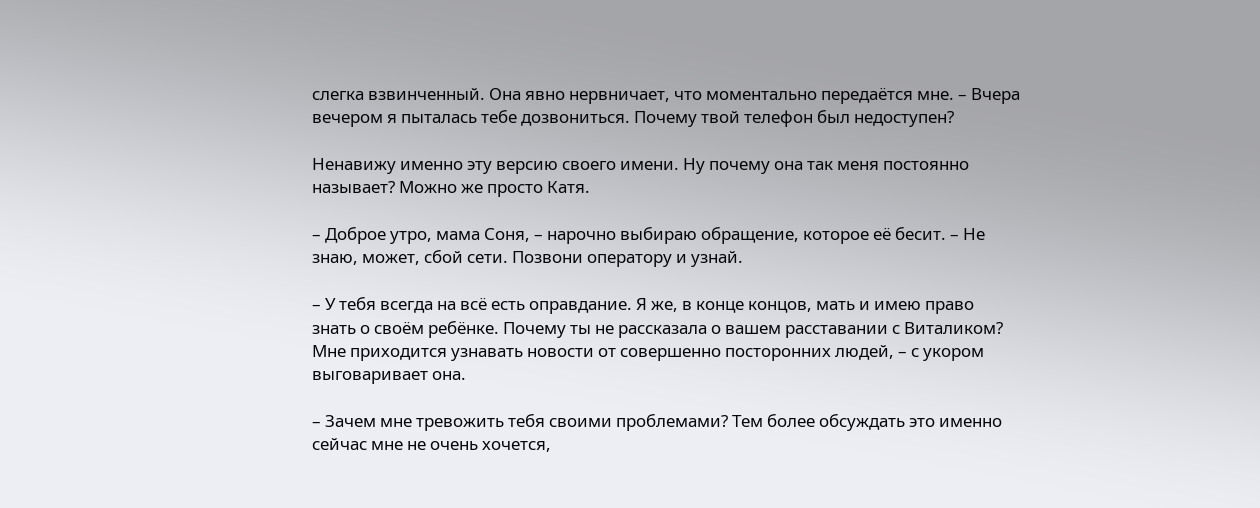слегка взвинченный. Она явно нервничает, что моментально передаётся мне. – Вчера вечером я пыталась тебе дозвониться. Почему твой телефон был недоступен?

Ненавижу именно эту версию своего имени. Ну почему она так меня постоянно называет? Можно же просто Катя.

– Доброе утро, мама Соня, – нарочно выбираю обращение, которое её бесит. – Не знаю, может, сбой сети. Позвони оператору и узнай.

– У тебя всегда на всё есть оправдание. Я же, в конце концов, мать и имею право знать о своём ребёнке. Почему ты не рассказала о вашем расставании с Виталиком? Мне приходится узнавать новости от совершенно посторонних людей, – с укором выговаривает она.

– Зачем мне тревожить тебя своими проблемами? Тем более обсуждать это именно сейчас мне не очень хочется,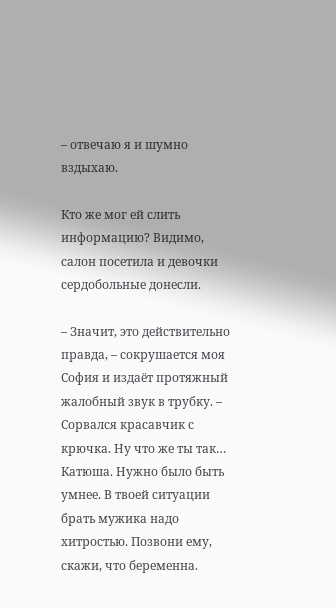– отвечаю я и шумно вздыхаю.

Кто же мог ей слить информацию? Видимо, салон посетила и девочки сердобольные донесли.

– Значит, это действительно правда, – сокрушается моя София и издаёт протяжный жалобный звук в трубку. – Сорвался красавчик с крючка. Ну что же ты так… Катюша. Нужно было быть умнее. В твоей ситуации брать мужика надо хитростью. Позвони ему, скажи, что беременна.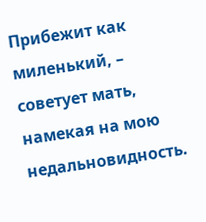Прибежит как миленький, – советует мать, намекая на мою недальновидность.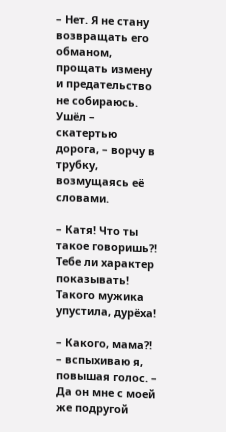– Нет. Я не стану возвращать его обманом, прощать измену и предательство не собираюсь. Ушёл – скатертью дорога, – ворчу в трубку, возмущаясь её словами.

– Катя! Что ты такое говоришь?! Тебе ли характер показывать! Такого мужика упустила, дурёха!

– Какого, мама?! – вспыхиваю я, повышая голос. – Да он мне с моей же подругой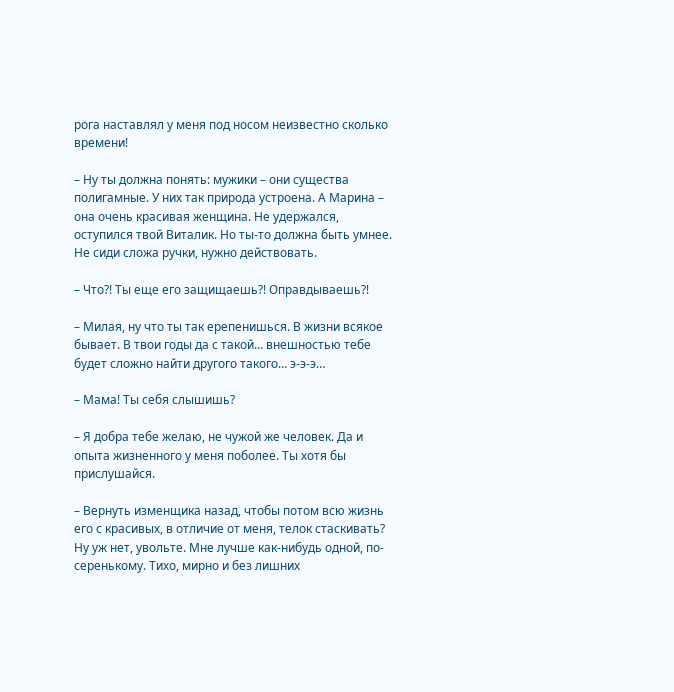рога наставлял у меня под носом неизвестно сколько времени!

– Ну ты должна понять: мужики – они существа полигамные. У них так природа устроена. А Марина – она очень красивая женщина. Не удержался, оступился твой Виталик. Но ты-то должна быть умнее. Не сиди сложа ручки, нужно действовать.

– Что?! Ты еще его защищаешь?! Оправдываешь?!

– Милая, ну что ты так ерепенишься. В жизни всякое бывает. В твои годы да с такой… внешностью тебе будет сложно найти другого такого… э-э-э…

– Мама! Ты себя слышишь?

– Я добра тебе желаю, не чужой же человек. Да и опыта жизненного у меня поболее. Ты хотя бы прислушайся.

– Вернуть изменщика назад, чтобы потом всю жизнь его с красивых, в отличие от меня, телок стаскивать? Ну уж нет, увольте. Мне лучше как-нибудь одной, по-серенькому. Тихо, мирно и без лишних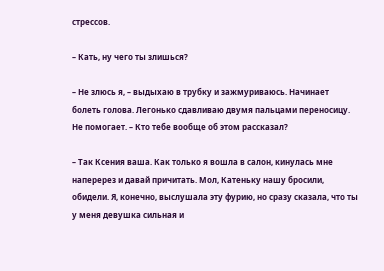стрессов.

– Кать, ну чего ты злишься?

– Не злюсь я, – выдыхаю в трубку и зажмуриваюсь. Начинает болеть голова. Легонько сдавливаю двумя пальцами переносицу. Не помогает. – Кто тебе вообще об этом рассказал?

– Так Ксения ваша. Как только я вошла в салон, кинулась мне наперерез и давай причитать. Мол, Катеньку нашу бросили, обидели. Я, конечно, выслушала эту фурию, но сразу сказала, что ты у меня девушка сильная и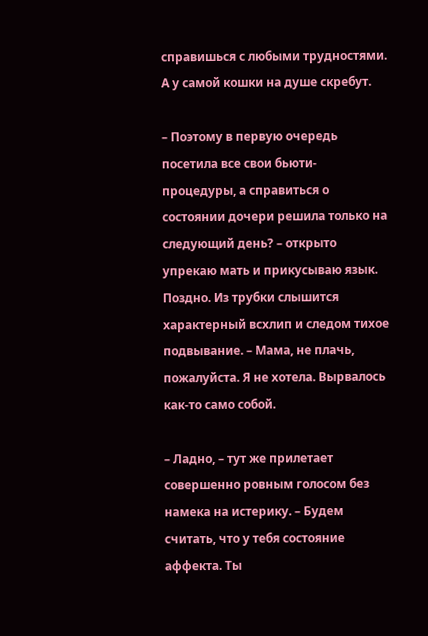справишься с любыми трудностями. А у самой кошки на душе скребут.

– Поэтому в первую очередь посетила все свои бьюти-процедуры, а справиться о состоянии дочери решила только на следующий день? – открыто упрекаю мать и прикусываю язык. Поздно. Из трубки слышится характерный всхлип и следом тихое подвывание. – Мама, не плачь, пожалуйста. Я не хотела. Вырвалось как-то само собой.

– Ладно, – тут же прилетает совершенно ровным голосом без намека на истерику. – Будем считать, что у тебя состояние аффекта. Ты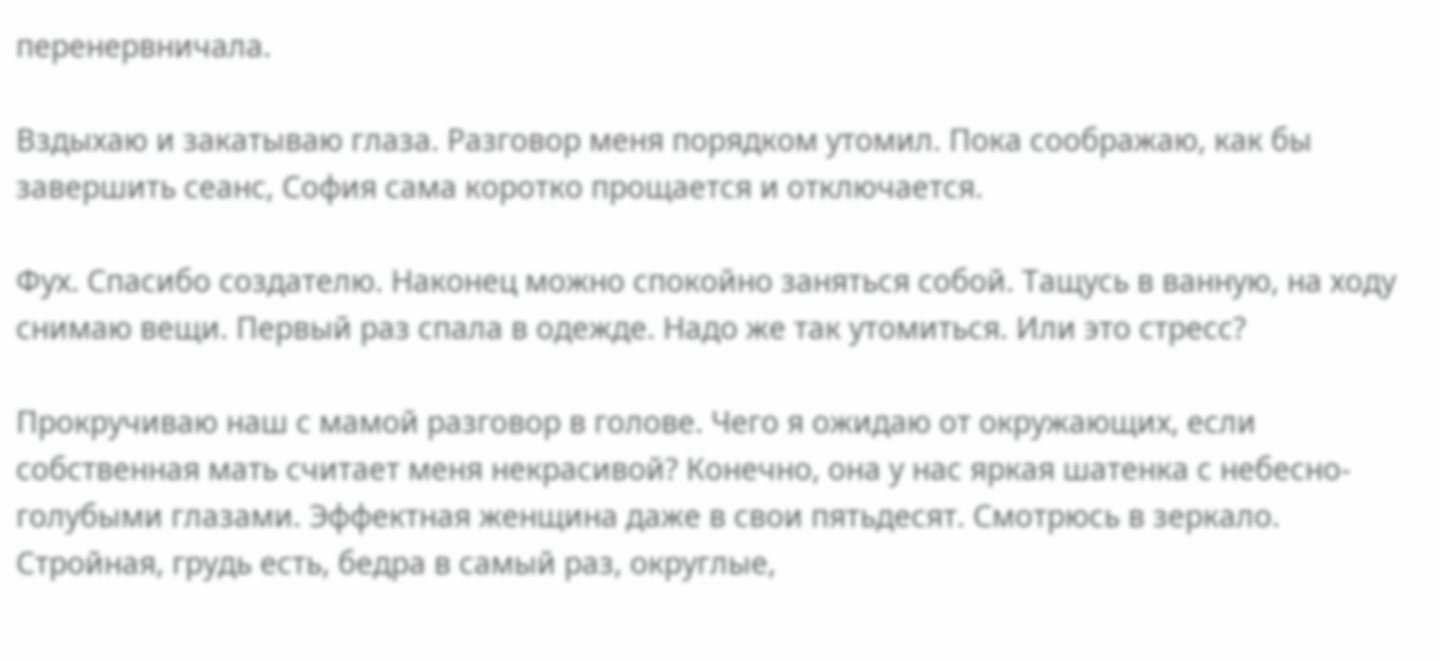перенервничала.

Вздыхаю и закатываю глаза. Разговор меня порядком утомил. Пока соображаю, как бы завершить сеанс, София сама коротко прощается и отключается.

Фух. Спасибо создателю. Наконец можно спокойно заняться собой. Тащусь в ванную, на ходу снимаю вещи. Первый раз спала в одежде. Надо же так утомиться. Или это стресс?

Прокручиваю наш с мамой разговор в голове. Чего я ожидаю от окружающих, если собственная мать считает меня некрасивой? Конечно, она у нас яркая шатенка с небесно-голубыми глазами. Эффектная женщина даже в свои пятьдесят. Смотрюсь в зеркало. Стройная, грудь есть, бедра в самый раз, округлые,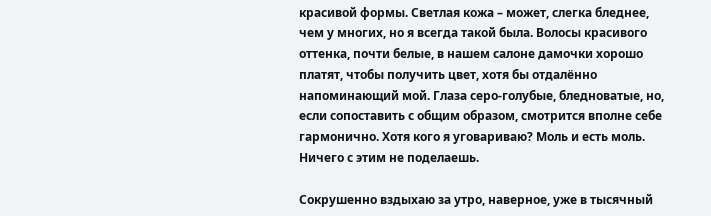красивой формы. Светлая кожа – может, слегка бледнее, чем у многих, но я всегда такой была. Волосы красивого оттенка, почти белые, в нашем салоне дамочки хорошо платят, чтобы получить цвет, хотя бы отдалённо напоминающий мой. Глаза серо-голубые, бледноватые, но, если сопоставить с общим образом, смотрится вполне себе гармонично. Хотя кого я уговариваю? Моль и есть моль. Ничего с этим не поделаешь.

Сокрушенно вздыхаю за утро, наверное, уже в тысячный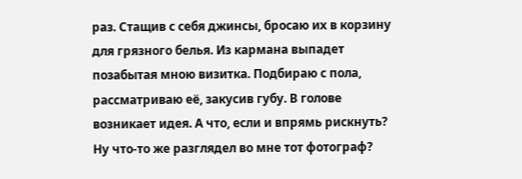раз. Стащив с себя джинсы, бросаю их в корзину для грязного белья. Из кармана выпадет позабытая мною визитка. Подбираю с пола, рассматриваю её, закусив губу. В голове возникает идея. А что, если и впрямь рискнуть? Ну что-то же разглядел во мне тот фотограф?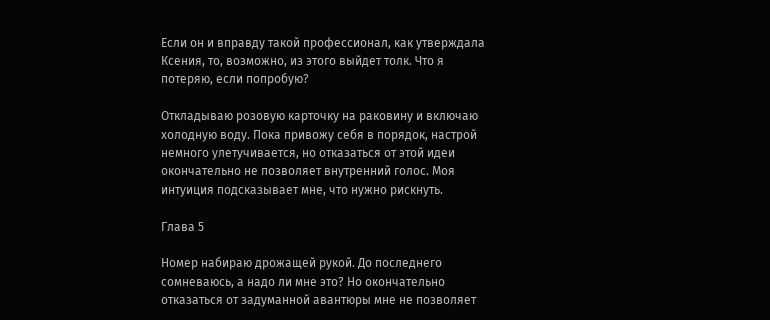Если он и вправду такой профессионал, как утверждала Ксения, то, возможно, из этого выйдет толк. Что я потеряю, если попробую?

Откладываю розовую карточку на раковину и включаю холодную воду. Пока привожу себя в порядок, настрой немного улетучивается, но отказаться от этой идеи окончательно не позволяет внутренний голос. Моя интуиция подсказывает мне, что нужно рискнуть.

Глава 5

Номер набираю дрожащей рукой. До последнего сомневаюсь, а надо ли мне это? Но окончательно отказаться от задуманной авантюры мне не позволяет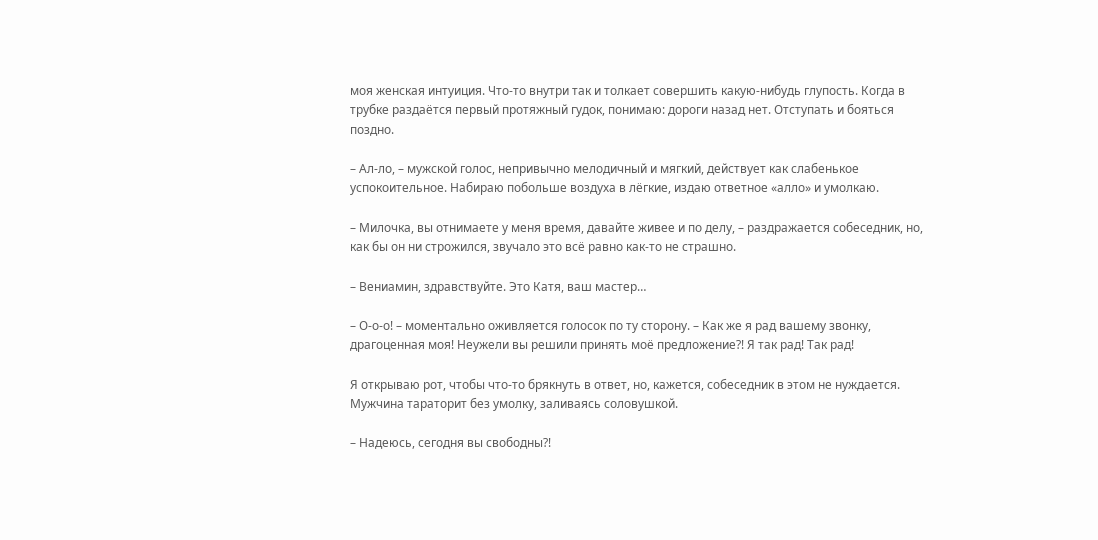моя женская интуиция. Что-то внутри так и толкает совершить какую-нибудь глупость. Когда в трубке раздаётся первый протяжный гудок, понимаю: дороги назад нет. Отступать и бояться поздно.

– Ал-ло, – мужской голос, непривычно мелодичный и мягкий, действует как слабенькое успокоительное. Набираю побольше воздуха в лёгкие, издаю ответное «алло» и умолкаю.

– Милочка, вы отнимаете у меня время, давайте живее и по делу, – раздражается собеседник, но, как бы он ни строжился, звучало это всё равно как-то не страшно.

– Вениамин, здравствуйте. Это Катя, ваш мастер…

– О-о-о! – моментально оживляется голосок по ту сторону. – Как же я рад вашему звонку, драгоценная моя! Неужели вы решили принять моё предложение?! Я так рад! Так рад!

Я открываю рот, чтобы что-то брякнуть в ответ, но, кажется, собеседник в этом не нуждается. Мужчина тараторит без умолку, заливаясь соловушкой.

– Надеюсь, сегодня вы свободны?!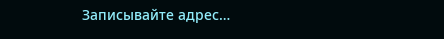Записывайте адрес…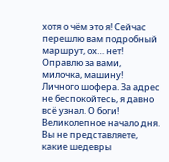хотя о чём это я! Сейчас перешлю вам подробный маршрут, ох… нет! Оправлю за вами, милочка, машину! Личного шофера. За адрес не беспокойтесь, я давно всё узнал. О боги! Великолепное начало дня. Вы не представляете, какие шедевры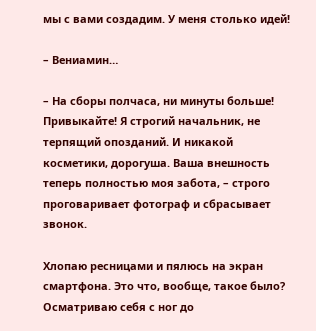мы с вами создадим. У меня столько идей!

– Вениамин…

– На сборы полчаса, ни минуты больше! Привыкайте! Я строгий начальник, не терпящий опозданий. И никакой косметики, дорогуша. Ваша внешность теперь полностью моя забота, – строго проговаривает фотограф и сбрасывает звонок.

Хлопаю ресницами и пялюсь на экран смартфона. Это что, вообще, такое было? Осматриваю себя с ног до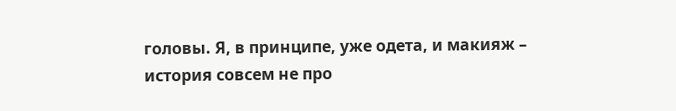головы. Я, в принципе, уже одета, и макияж – история совсем не про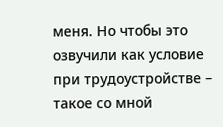меня. Но чтобы это озвучили как условие при трудоустройстве – такое со мной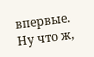впервые. Ну что ж,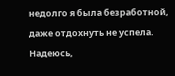недолго я была безработной, даже отдохнуть не успела. Надеюсь,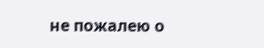не пожалею о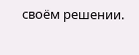своём решении.